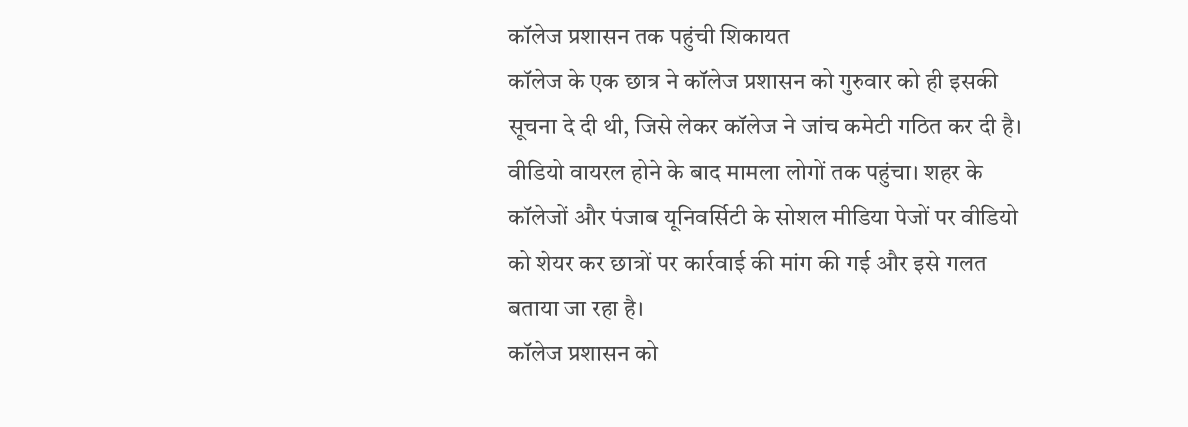कॉलेज प्रशासन तक पहुंची शिकायत
कॉलेज के एक छात्र ने कॉलेज प्रशासन को गुरुवार को ही इसकी सूचना दे दी थी, जिसे लेकर कॉलेज ने जांच कमेटी गठित कर दी है। वीडियो वायरल होने के बाद मामला लोगों तक पहुंचा। शहर के कॉलेजों और पंजाब यूनिवर्सिटी के सोशल मीडिया पेजों पर वीडियो को शेयर कर छात्रों पर कार्रवाई की मांग की गई और इसे गलत बताया जा रहा है।
कॉलेज प्रशासन को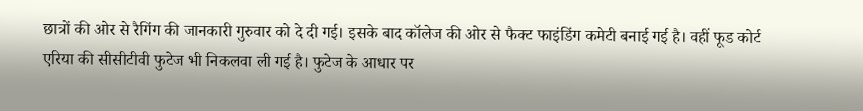छात्रों की ओर से रैगिंग की जानकारी गुरुवार को दे दी गई। इसके बाद कॉलेज की ओर से फैक्ट फाइंडिंग कमेटी बनाई गई है। वहीं फूड कोर्ट एरिया की सीसीटीवी फुटेज भी निकलवा ली गई है। फुटेज के आधार पर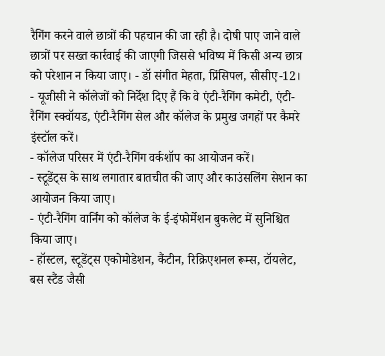रैगिंग करने वाले छात्रों की पहचान की जा रही है। दोषी पाए जाने वाले छात्रों पर सख्त कार्रवाई की जाएगी जिससे भविष्य में किसी अन्य छात्र को परेशान न किया जाए। - डॉ संगीत मेहता, प्रिंसिपल, सीसीए-12।
- यूजीसी ने कॉलेजों को निर्देश दिए हैं कि वे एंटी-रैगिंग कमेटी, एंटी-रैगिंग स्क्वॉयड, एंटी-रैगिंग सेल और कॉलेज के प्रमुख जगहों पर कैमरे इंस्टॉल करें।
- कॉलेज परिसर में एंटी-रैगिंग वर्कशॉप का आयोजन करें।
- स्टूडेंट्स के साथ लगातार बातचीत की जाए और काउंसलिंग सेशन का आयोजन किया जाए।
- एंटी-रैगिंग वार्निंग को कॉलेज के ई-इंफोर्मेशन बुकलेट में सुनिश्चित किया जाए।
- हॉस्टल, स्टूडेंट्स एकोमोडेशन, कैंटीन, रिक्रिएशनल रूम्स, टॉयलेट, बस स्टैंड जैसी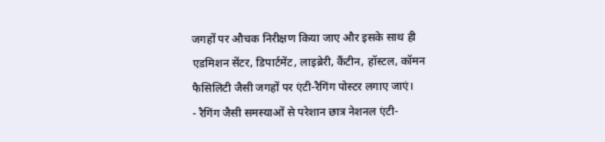जगहों पर औचक निरीक्षण किया जाए और इसके साथ ही एडमिशन सेंटर, डिपार्टमेंट, लाइब्रेरी, कैंटीन, हॉस्टल, कॉमन फैसिलिटी जैसी जगहों पर एंटी-रैगिंग पोस्टर लगाए जाएं।
- रैगिंग जैसी समस्याओं से परेशान छात्र नेशनल एंटी-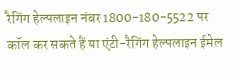रैगिंग हेल्पलाइन नंबर 1800-180-5522 पर कॉल कर सकते हैं या एंटी-रैगिंग हेल्पलाइन ईमेल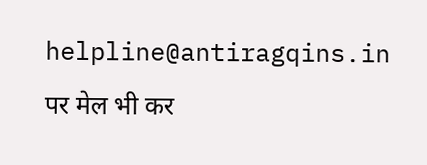helpline@antiragqins.in पर मेल भी कर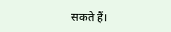सकते हैं।